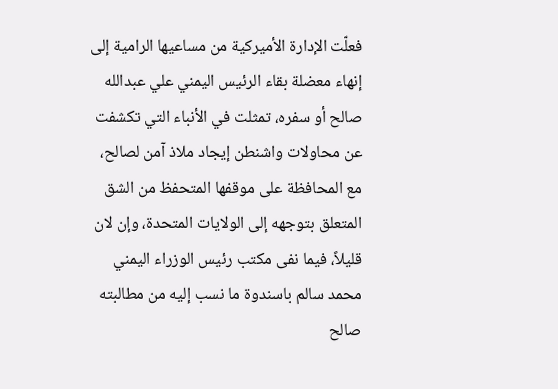فعلّت الإدارة الأميركية من مساعيها الرامية إلى إنهاء معضلة بقاء الرئيس اليمني علي عبدالله صالح أو سفره، تمثلت في الأنباء التي تكشفت عن محاولات واشنطن إيجاد ملاذ آمن لصالح، مع المحافظة على موقفها المتحفظ من الشق المتعلق بتوجهه إلى الولايات المتحدة، وإن لان قليلاً، فيما نفى مكتب رئيس الوزراء اليمني محمد سالم باسندوة ما نسب إليه من مطالبته صالح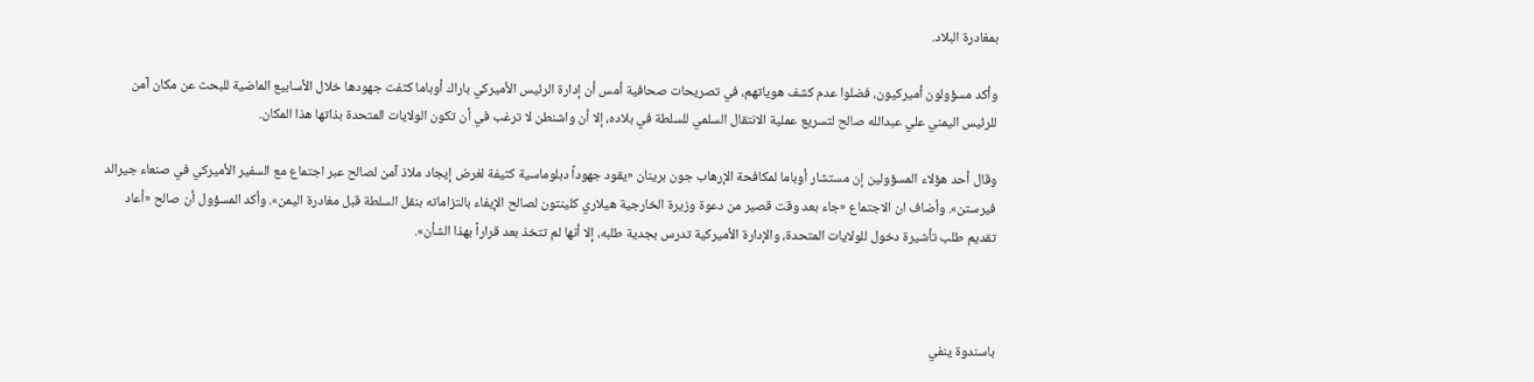بمغادرة البلاد.

وأكد مسؤولون أميركيون، فضلوا عدم كشف هوياتهم، في تصريحات صحافية أمس أن إدارة الرئيس الأميركي باراك أوباما كثفت جهودها خلال الأسابيع الماضية للبحث عن مكان آمن للرئيس اليمني علي عبدالله صالح لتسريع عملية الانتقال السلمي للسلطة في بلاده، إلا أن واشنطن لا ترغب في أن تكون الولايات المتحدة بذاتها هذا المكان.

وقال أحد هؤلاء المسؤولين إن مستشار أوباما لمكافحة الإرهاب جون برينان «يقود جهوداً دبلوماسية كثيفة لغرض إيجاد ملاذ آمن لصالح عبر اجتماع مع السفير الأميركي في صنعاء جيرالد فيرستن». وأضاف ان الاجتماع «جاء بعد وقت قصير من دعوة وزيرة الخارجية هيلاري كلينتون لصالح الإيفاء بالتزاماته بنقل السلطة قبل مغادرة اليمن». وأكد المسؤول أن صالح «أعاد تقديم طلب تأشيرة دخول للولايات المتحدة، والإدارة الأميركية تدرس بجدية طلبه، إلا أنها لم تتخذ بعد قراراً بهذا الشأن».



باسندوة ينفي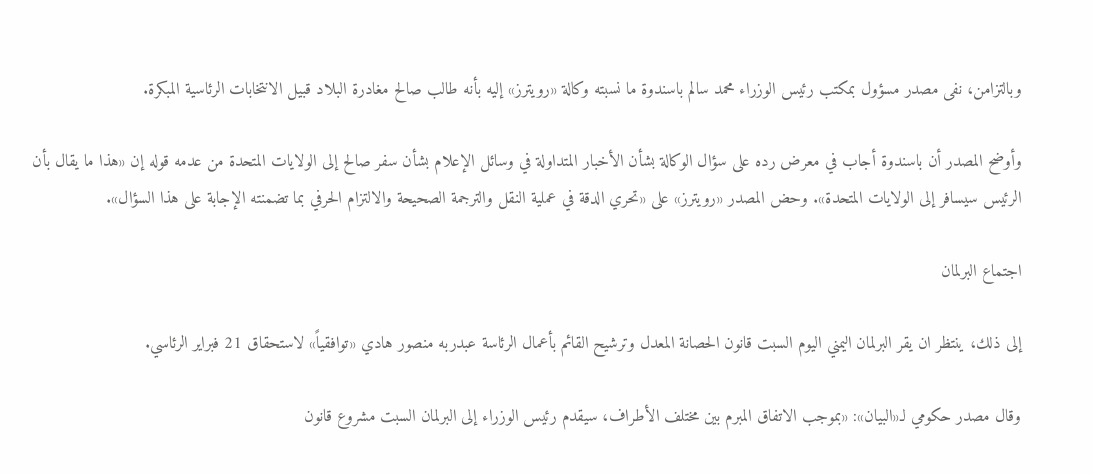وبالتزامن، نفى مصدر مسؤول بمكتب رئيس الوزراء محمد سالم باسندوة ما نسبته وكالة «رويترز» إليه بأنه طالب صالح مغادرة البلاد قبيل الانتخابات الرئاسية المبكرة.

وأوضح المصدر أن باسندوة أجاب في معرض رده على سؤال الوكالة بشأن الأخبار المتداولة في وسائل الإعلام بشأن سفر صالح إلى الولايات المتحدة من عدمه قوله إن «هذا ما يقال بأن الرئيس سيسافر إلى الولايات المتحدة». وحض المصدر «رويترز» على «تحري الدقة في عملية النقل والترجمة الصحيحة والالتزام الحرفي بما تضمنته الإجابة على هذا السؤال».

اجتماع البرلمان

إلى ذلك، ينتظر ان يقر البرلمان اليمني اليوم السبت قانون الحصانة المعدل وترشيح القائم بأعمال الرئاسة عبدربه منصور هادي «توافقياً» لاستحقاق 21 فبراير الرئاسي.

وقال مصدر حكومي لـ«البيان»: «بموجب الاتفاق المبرم بين مختلف الأطراف، سيقدم رئيس الوزراء إلى البرلمان السبت مشروع قانون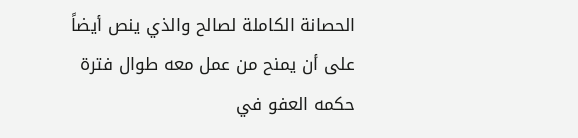الحصانة الكاملة لصالح والذي ينص أيضاً على أن يمنح من عمل معه طوال فترة حكمه العفو في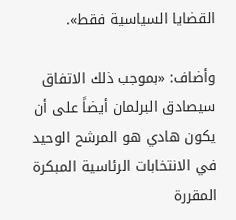القضايا السياسية فقط».

وأضاف: «بموجب ذلك الاتفاق سيصادق البرلمان أيضاً على أن يكون هادي هو المرشح الوحيد في الانتخابات الرئاسية المبكرة المقررة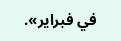في فبراير».